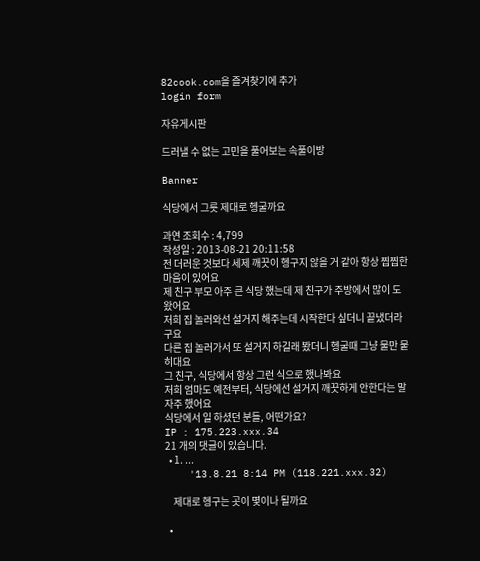82cook.com을 즐겨찾기에 추가
login form

자유게시판

드러낼 수 없는 고민을 풀어보는 속풀이방

Banner

식당에서 그릇 제대로 헹굴까요

과연 조회수 : 4,799
작성일 : 2013-08-21 20:11:58
전 더러운 것보다 세제 깨끗이 헹구지 않을 거 같아 항상 찝찝한 마음이 있어요
제 친구 부모 아주 큰 식당 했는데 제 친구가 주방에서 많이 도왔어요
저희 집 놀러와선 설거지 해주는데 시작한다 싶더니 끝냈더라구요
다른 집 놀러가서 또 설거지 하길래 봤더니 헹굴때 그냥 물만 뭍히대요
그 친구, 식당에서 항상 그런 식으로 했나봐요
저희 엄마도 예전부터, 식당에선 설거지 깨끗하게 안한다는 말 자주 했어요
식당에서 일 하셨던 분들, 어떤가요?
IP : 175.223.xxx.34
21 개의 댓글이 있습니다.
  • 1. ...
    '13.8.21 8:14 PM (118.221.xxx.32)

    제대로 헹구는 곳이 몇이나 될까요

  •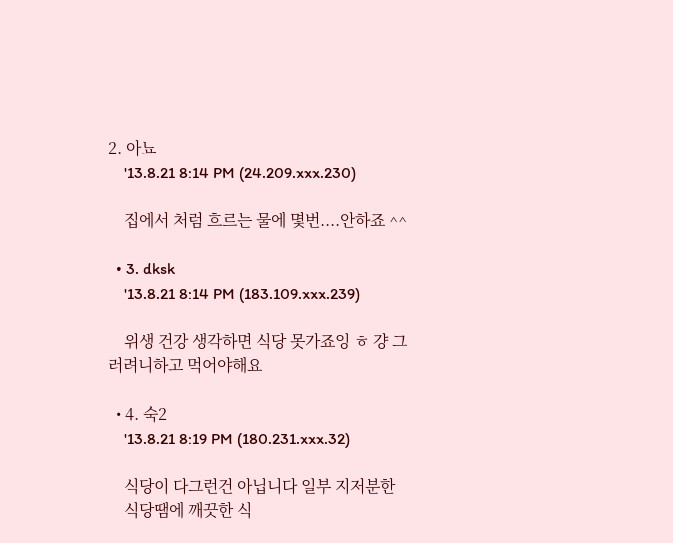2. 아뇨
    '13.8.21 8:14 PM (24.209.xxx.230)

    집에서 처럼 흐르는 물에 몇번....안하죠 ^^

  • 3. dksk
    '13.8.21 8:14 PM (183.109.xxx.239)

    위생 건강 생각하면 식당 못가죠잉 ㅎ 걍 그러려니하고 먹어야해요

  • 4. 숙2
    '13.8.21 8:19 PM (180.231.xxx.32)

    식당이 다그런건 아닙니다 일부 지저분한
    식당땜에 깨끗한 식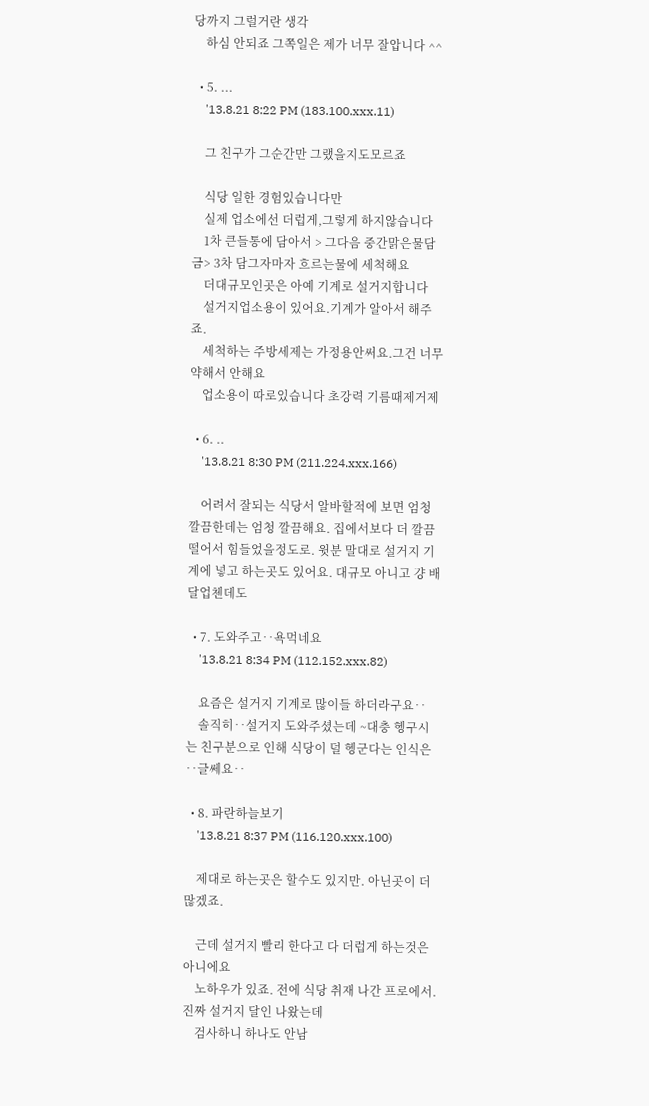당까지 그럴거란 생각
    하심 안되죠 그쪽일은 제가 너무 잘압니다 ^^

  • 5. ...
    '13.8.21 8:22 PM (183.100.xxx.11)

    그 친구가 그순간만 그랬을지도모르죠

    식당 일한 경험있습니다만
    실제 업소에선 더럽게,그렇게 하지않습니다
    1차 큰들통에 담아서 > 그다음 중간맑은물담금> 3차 담그자마자 흐르는물에 세척해요
    더대규모인곳은 아예 기계로 설거지합니다
    설거지업소용이 있어요.기계가 알아서 해주죠.
    세척하는 주방세제는 가정용안써요.그건 너무 약해서 안해요
    업소용이 따로있습니다 초강력 기름때제거제

  • 6. ..
    '13.8.21 8:30 PM (211.224.xxx.166)

    어려서 잘되는 식당서 알바할적에 보면 엄청 깔끔한데는 엄청 깔끔해요. 집에서보다 더 깔끔 떨어서 힘들었을정도로. 윗분 말대로 설거지 기계에 넣고 하는곳도 있어요. 대규모 아니고 걍 배달업첸데도

  • 7. 도와주고‥욕먹네요
    '13.8.21 8:34 PM (112.152.xxx.82)

    요즘은 설거지 기계로 많이들 하더라구요‥
    솔직히‥설거지 도와주셨는데 ~대충 헹구시는 친구분으로 인해 식당이 덜 헹군다는 인식은 ‥글쎄요‥

  • 8. 파란하늘보기
    '13.8.21 8:37 PM (116.120.xxx.100)

    제대로 하는곳은 할수도 있지만. 아닌곳이 더 많겠죠.

    근데 설거지 빨리 한다고 다 더럽게 하는것은 아니에요
    노하우가 있죠. 전에 식당 취재 나간 프로에서. 진짜 설거지 달인 나왔는데
    검사하니 하나도 안남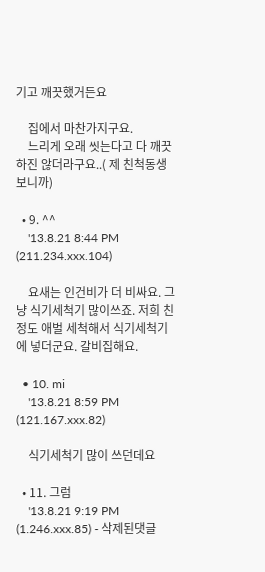기고 깨끗했거든요

    집에서 마찬가지구요.
    느리게 오래 씻는다고 다 깨끗하진 않더라구요..( 제 친척동생보니까)

  • 9. ^^
    '13.8.21 8:44 PM (211.234.xxx.104)

    요새는 인건비가 더 비싸요. 그냥 식기세척기 많이쓰죠. 저희 친정도 애벌 세척해서 식기세척기에 넣더군요. 갈비집해요.

  • 10. mi
    '13.8.21 8:59 PM (121.167.xxx.82)

    식기세척기 많이 쓰던데요

  • 11. 그럼
    '13.8.21 9:19 PM (1.246.xxx.85) - 삭제된댓글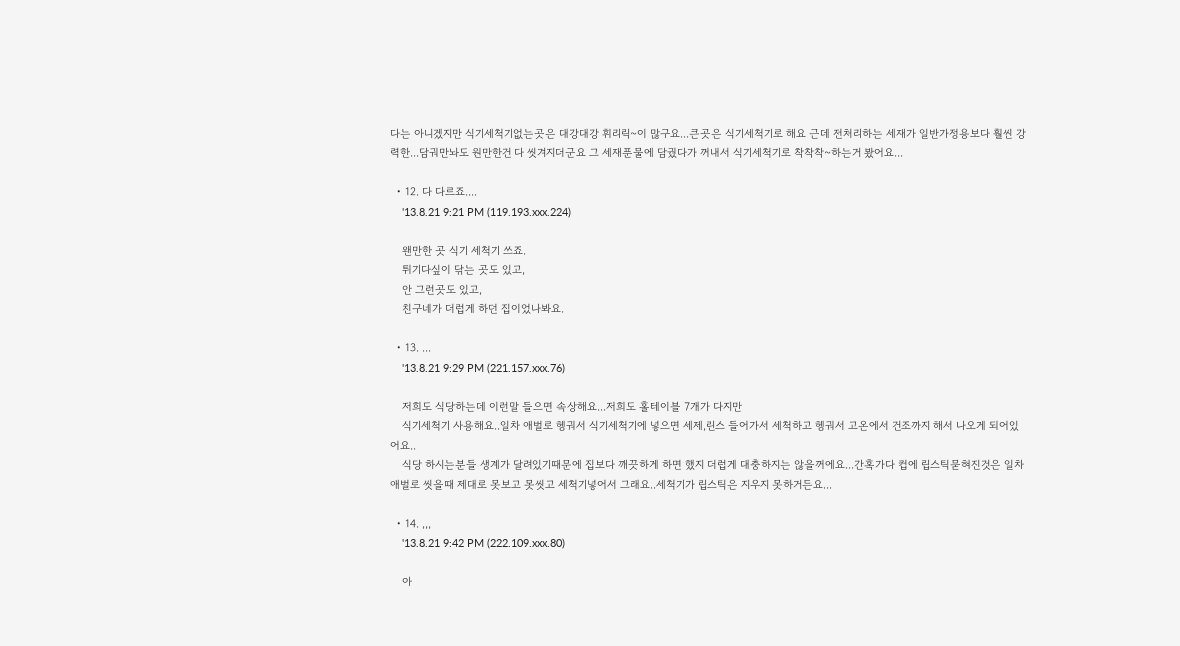다는 아니겠지만 식기세척기없는곳은 대강대강 휘리릭~이 많구요...큰곳은 식기세척기로 해요 근데 전처리하는 세재가 일반가정용보다 훨씬 강력한...담궈만놔도 원만한건 다 씻겨지더군요 그 세재푼물에 담궜다가 꺼내서 식기세척기로 착착착~하는거 봤어요...

  • 12. 다 다르죠....
    '13.8.21 9:21 PM (119.193.xxx.224)

    왠만한 곳 식기 세척기 쓰죠.
    튀기다싶이 닦는 곳도 있고,
    안 그런곳도 있고,
    친구네가 더럽게 하던 집이었나봐요.

  • 13. ...
    '13.8.21 9:29 PM (221.157.xxx.76)

    저희도 식당하는데 이런말 들으면 속상해요...저희도 홀테이블 7개가 다지만
    식기세척기 사용해요..일차 애벌로 헹궈서 식기세척기에 넣으면 세제,린스 들어가서 세척하고 헹궈서 고온에서 건조까지 해서 나오게 되어있어요..
    식당 하시는분들 생계가 달려있기때문에 집보다 깨끗하게 하면 했지 더럽게 대충하지는 않을꺼에요...간혹가다 컵에 립스틱묻혀진것은 일차 애벌로 씻을때 제대로 못보고 못씻고 세척기넣어서 그래요..세척기가 립스틱은 지우지 못하거든요...

  • 14. ,,,
    '13.8.21 9:42 PM (222.109.xxx.80)

    아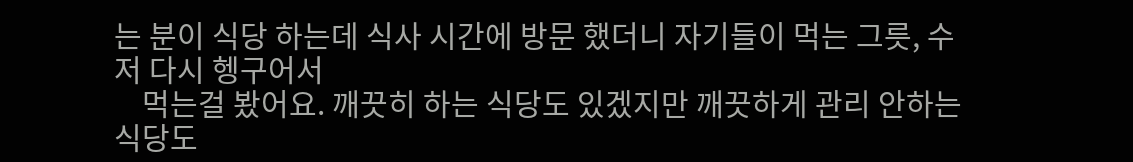는 분이 식당 하는데 식사 시간에 방문 했더니 자기들이 먹는 그릇, 수저 다시 헹구어서
    먹는걸 봤어요. 깨끗히 하는 식당도 있겠지만 깨끗하게 관리 안하는 식당도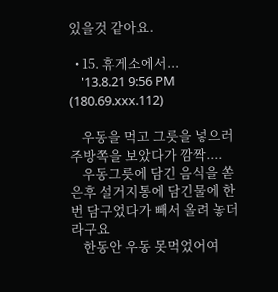있을것 같아요.

  • 15. 휴게소에서...
    '13.8.21 9:56 PM (180.69.xxx.112)

    우동을 먹고 그릇을 넣으러 주방쪽을 보았다가 깜짝....
    우동그릇에 담긴 음식을 쏟은후 설거지통에 담긴물에 한번 담구었다가 빼서 올려 놓더라구요
    한동안 우동 못먹었어여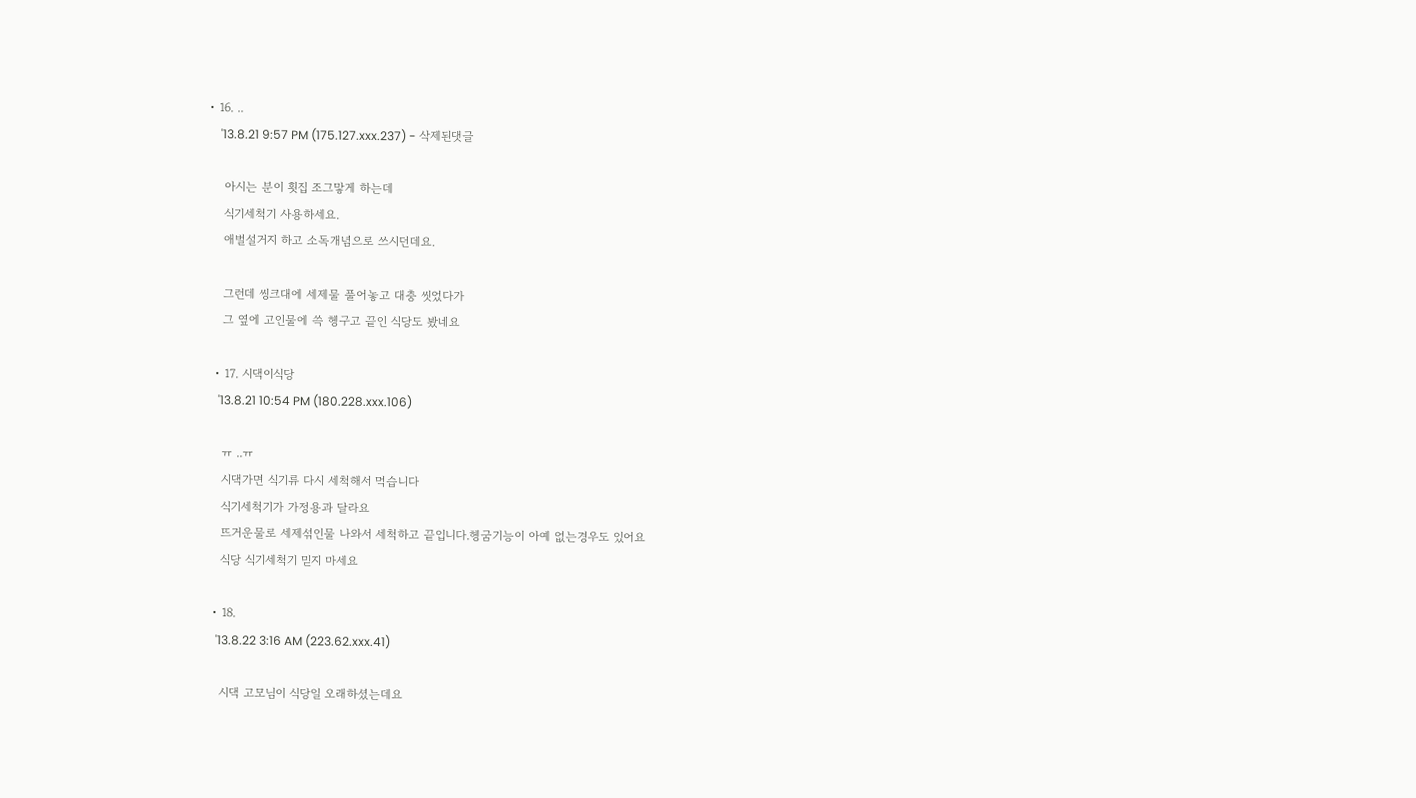• 16. ..
    '13.8.21 9:57 PM (175.127.xxx.237) - 삭제된댓글

    아시는 분이 횟집 조그맣게 하는데
    식기세척기 사용하세요.
    애벌설거지 하고 소독개념으로 쓰시던데요.

    그런데 씽크대에 세제물 풀어놓고 대충 씻었다가
    그 옆에 고인물에 쓱 헹구고 끝인 식당도 봤네요

  • 17. 시댁이식당
    '13.8.21 10:54 PM (180.228.xxx.106)

    ㅠ ..ㅠ
    시댁가면 식기류 다시 세척해서 먹습니다
    식기세척기가 가정용과 달라요
    뜨거운물로 세제섞인물 나와서 세척하고 끝입니다.헹굼기능이 아예 없는경우도 있어요
    식당 식기세척기 믿지 마세요

  • 18.
    '13.8.22 3:16 AM (223.62.xxx.41)

    시댁 고모님이 식당일 오래하셨는데요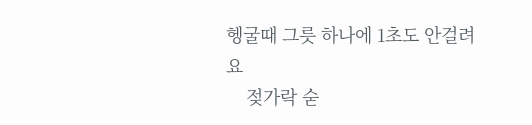헹굴때 그릇 하나에 1초도 안걸려요
    젖가락 숟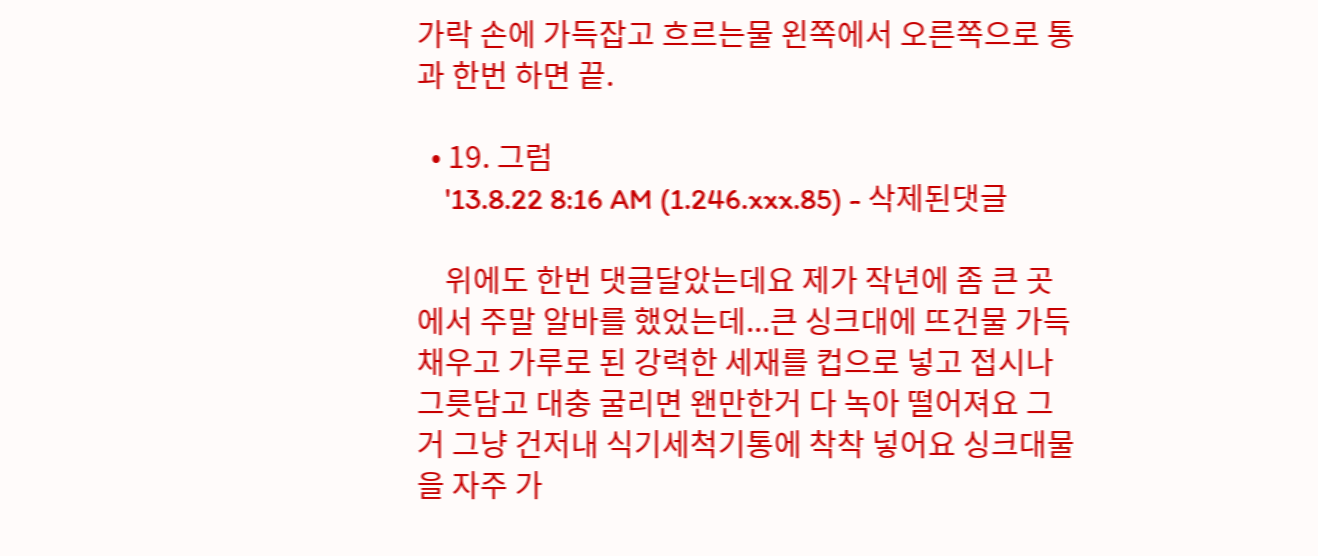가락 손에 가득잡고 흐르는물 왼쪽에서 오른쪽으로 통과 한번 하면 끝.

  • 19. 그럼
    '13.8.22 8:16 AM (1.246.xxx.85) - 삭제된댓글

    위에도 한번 댓글달았는데요 제가 작년에 좀 큰 곳에서 주말 알바를 했었는데...큰 싱크대에 뜨건물 가득채우고 가루로 된 강력한 세재를 컵으로 넣고 접시나 그릇담고 대충 굴리면 왠만한거 다 녹아 떨어져요 그거 그냥 건저내 식기세척기통에 착착 넣어요 싱크대물을 자주 가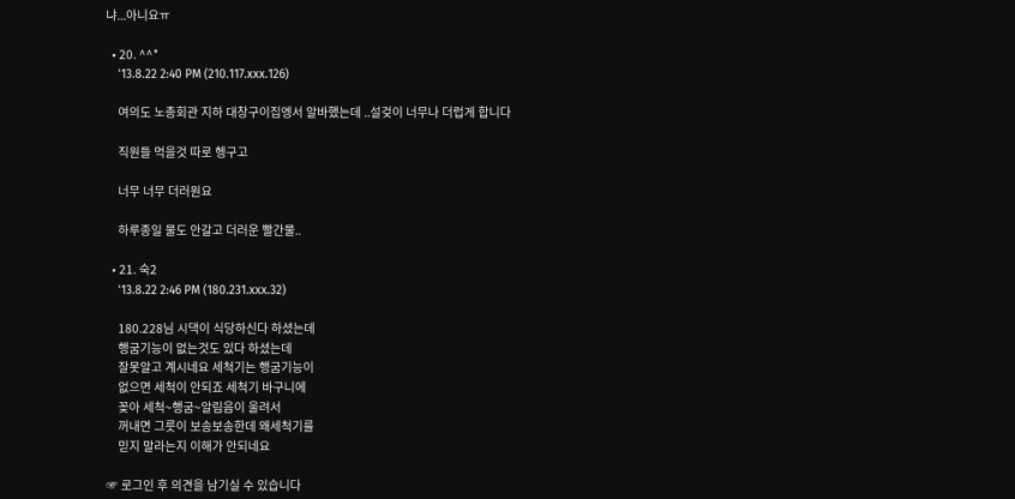냐...아니요ㅠ

  • 20. ^^*
    '13.8.22 2:40 PM (210.117.xxx.126)

    여의도 노총회관 지하 대창구이집엥서 알바했는데 ..설겆이 너무나 더럽게 합니다

    직원들 먹을것 따로 헹구고

    너무 너무 더러원요

    하루종일 물도 안갈고 더러운 빨간물..

  • 21. 숙2
    '13.8.22 2:46 PM (180.231.xxx.32)

    180.228님 시댁이 식당하신다 하셨는데
    행굼기능이 없는것도 있다 하셨는데
    잘못알고 계시네요 세척기는 행굼기능이
    없으면 세척이 안되죠 세척기 바구니에
    꽂아 세척~행굼~알림음이 울려서
    꺼내면 그릇이 보송보송한데 왜세척기를
    믿지 말라는지 이해가 안되네요

☞ 로그인 후 의견을 남기실 수 있습니다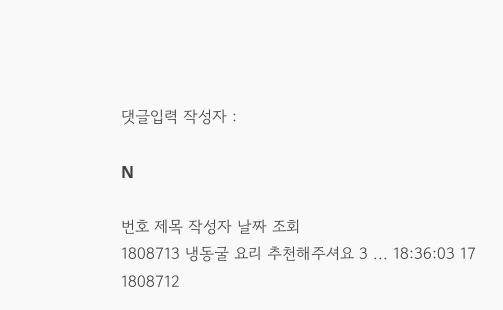댓글입력 작성자 :

N

번호 제목 작성자 날짜 조회
1808713 냉동굴 요리 추천해주셔요 3 ... 18:36:03 17
1808712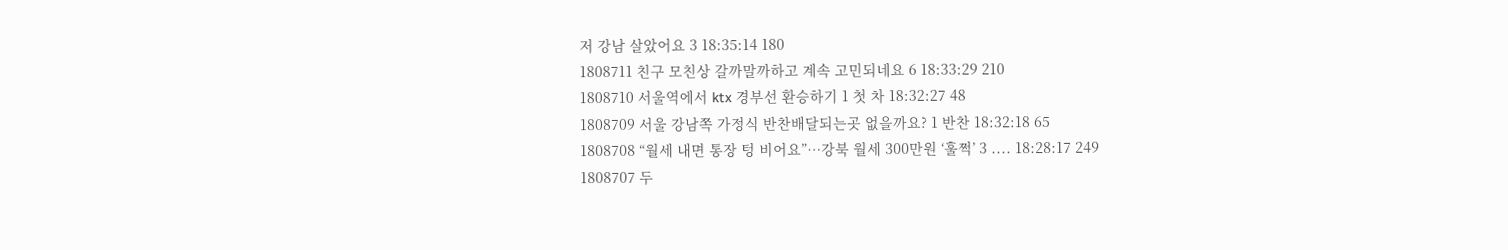저 강남 살았어요 3 18:35:14 180
1808711 친구 모친상 갈까말까하고 계속 고민되네요 6 18:33:29 210
1808710 서울역에서 ktx 경부선 환승하기 1 첫 차 18:32:27 48
1808709 서울 강남쪽 가정식 반찬배달되는곳 없을까요? 1 반찬 18:32:18 65
1808708 “월세 내면 통장 텅 비어요”…강북 월세 300만원 ‘훌쩍’ 3 .... 18:28:17 249
1808707 두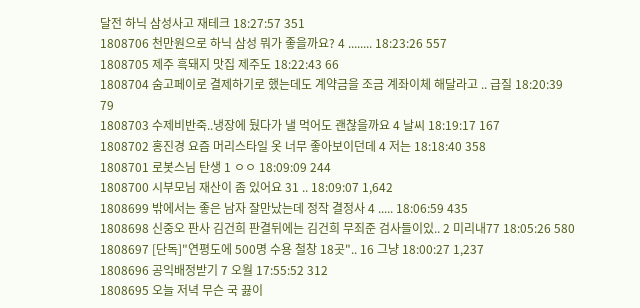달전 하닉 삼성사고 재테크 18:27:57 351
1808706 천만원으로 하닉 삼성 뭐가 좋을까요? 4 ........ 18:23:26 557
1808705 제주 흑돼지 맛집 제주도 18:22:43 66
1808704 숨고페이로 결제하기로 했는데도 계약금을 조금 계좌이체 해달라고 .. 급질 18:20:39 79
1808703 수제비반죽..냉장에 뒀다가 낼 먹어도 괜찮을까요 4 날씨 18:19:17 167
1808702 홍진경 요즘 머리스타일 옷 너무 좋아보이던데 4 저는 18:18:40 358
1808701 로봇스님 탄생 1 ㅇㅇ 18:09:09 244
1808700 시부모님 재산이 좀 있어요 31 .. 18:09:07 1,642
1808699 밖에서는 좋은 남자 잘만났는데 정작 결정사 4 ..... 18:06:59 435
1808698 신중오 판사 김건희 판결뒤에는 김건희 무죄준 검사들이있.. 2 미리내77 18:05:26 580
1808697 [단독]"연평도에 500명 수용 철창 18곳".. 16 그냥 18:00:27 1,237
1808696 공익배정받기 7 오월 17:55:52 312
1808695 오늘 저녁 무슨 국 끓이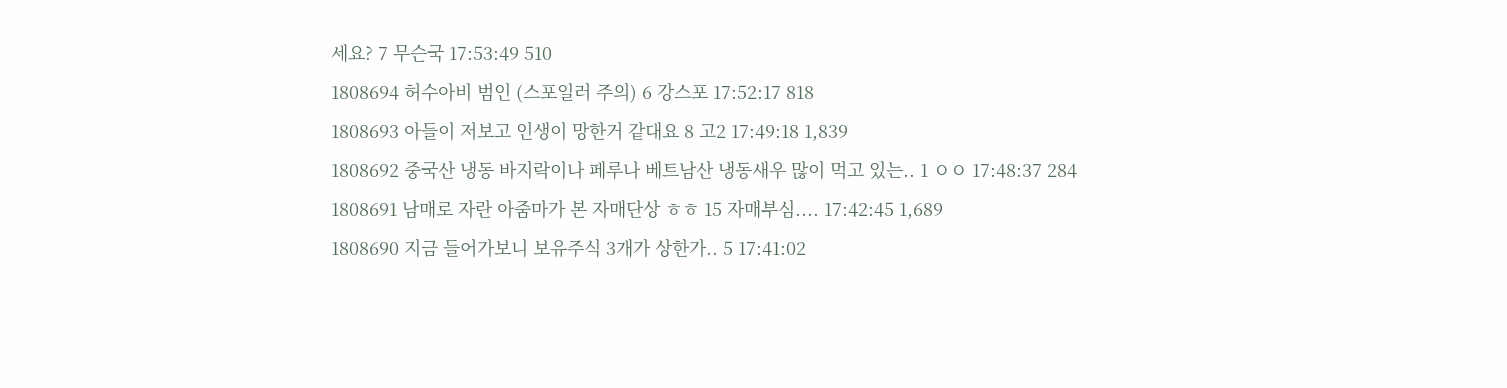세요? 7 무슨국 17:53:49 510
1808694 허수아비 범인 (스포일러 주의) 6 강스포 17:52:17 818
1808693 아들이 저보고 인생이 망한거 같대요 8 고2 17:49:18 1,839
1808692 중국산 냉동 바지락이나 페루나 베트남산 냉동새우 많이 먹고 있는.. 1 ㅇㅇ 17:48:37 284
1808691 남매로 자란 아줌마가 본 자매단상 ㅎㅎ 15 자매부심.... 17:42:45 1,689
1808690 지금 들어가보니 보유주식 3개가 상한가.. 5 17:41:02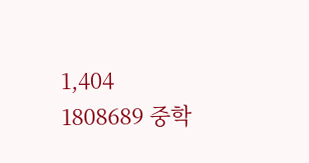1,404
1808689 중학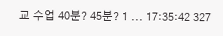교 수업 40분? 45분? 1 ... 17:35:42 327